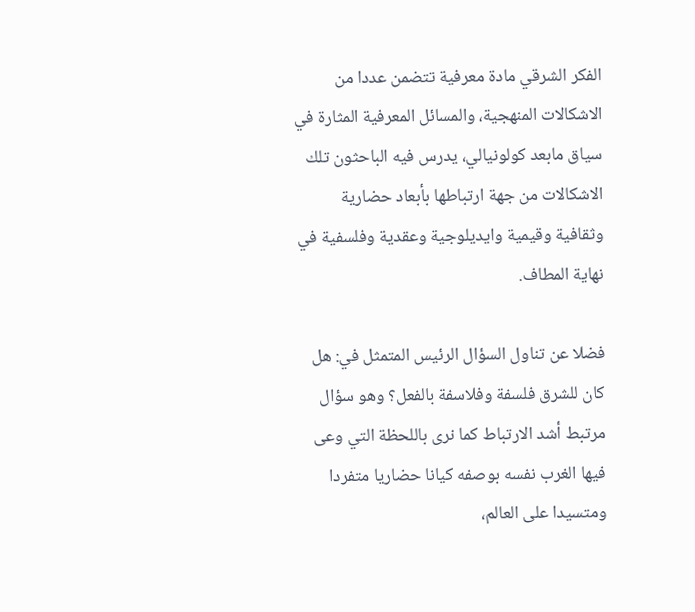الفكر الشرقي مادة معرفية تتضمن عددا من الاشكالات المنهجية، والمسائل المعرفية المثارة في سياق مابعد كولونيالي، يدرس فيه الباحثون تلك الاشكالات من جهة ارتباطها بأبعاد حضارية وثقافية وقيمية وايديلوجية وعقدية وفلسفية في نهاية المطاف.

فضلا عن تناول السؤال الرئيس المتمثل في: هل كان للشرق فلسفة وفلاسفة بالفعل؟ وهو سؤال مرتبط أشد الارتباط كما نرى باللحظة التي وعى فيها الغرب نفسه بوصفه كيانا حضاريا متفردا ومتسيدا على العالم،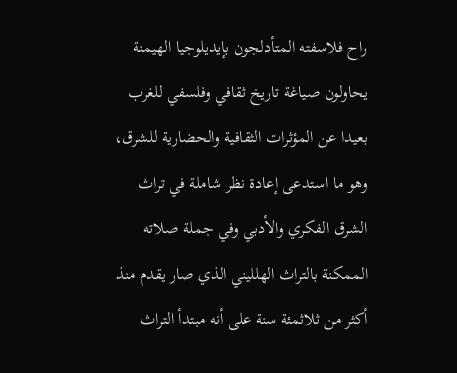راح فلاسفته المتأدلجون بإيديلوجيا الهيمنة يحاولون صياغة تاريخ ثقافي وفلسفي للغرب بعيدا عن المؤثرات الثقافية والحضارية للشرق، وهو ما استدعى إعادة نظر شاملة في تراث الشرق الفكري والأدبي وفي جملة صلاته الممكنة بالتراث الهلليني الذي صار يقدم منذ أكثر من ثلاثمئة سنة على أنه مبتدأ التراث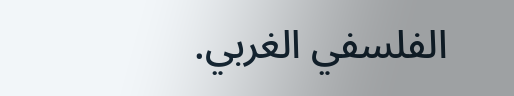الفلسفي الغربي.